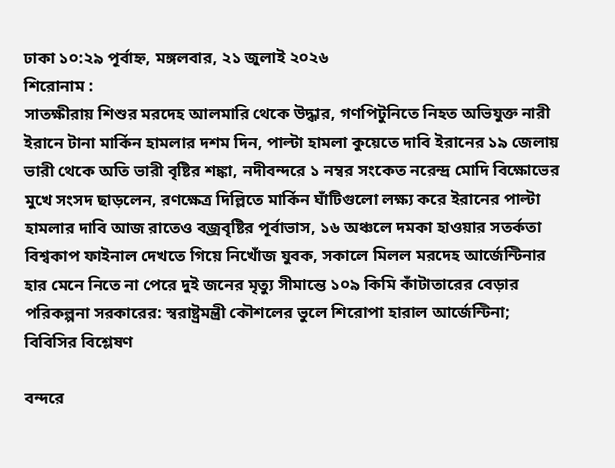ঢাকা ১০:২৯ পূর্বাহ্ন, মঙ্গলবার, ২১ জুলাই ২০২৬
শিরোনাম :
সাতক্ষীরায় শিশুর মরদেহ আলমারি থেকে উদ্ধার, গণপিটুনিতে নিহত অভিযুক্ত নারী ইরানে টানা মার্কিন হামলার দশম দিন, পাল্টা হামলা কুয়েতে দাবি ইরানের ১৯ জেলায় ভারী থেকে অতি ভারী বৃষ্টির শঙ্কা, নদীবন্দরে ১ নম্বর সংকেত নরেন্দ্র মোদি বিক্ষোভের মুখে সংসদ ছাড়লেন, রণক্ষেত্র দিল্লিতে মার্কিন ঘাঁটিগুলো লক্ষ্য করে ইরানের পাল্টা হামলার দাবি আজ রাতেও বজ্রবৃষ্টির পূর্বাভাস, ১৬ অঞ্চলে দমকা হাওয়ার সতর্কতা বিশ্বকাপ ফাইনাল দেখতে গিয়ে নিখোঁজ যুবক, সকালে মিলল মরদেহ আর্জেন্টিনার হার মেনে নিতে না পেরে দুই জনের মৃত্যু সীমান্তে ১০৯ কিমি কাঁটাতারের বেড়ার পরিকল্পনা সরকারের: স্বরাষ্ট্রমন্ত্রী কৌশলের ভুলে শিরোপা হারাল আর্জেন্টিনা; বিবিসির বিশ্লেষণ

বন্দরে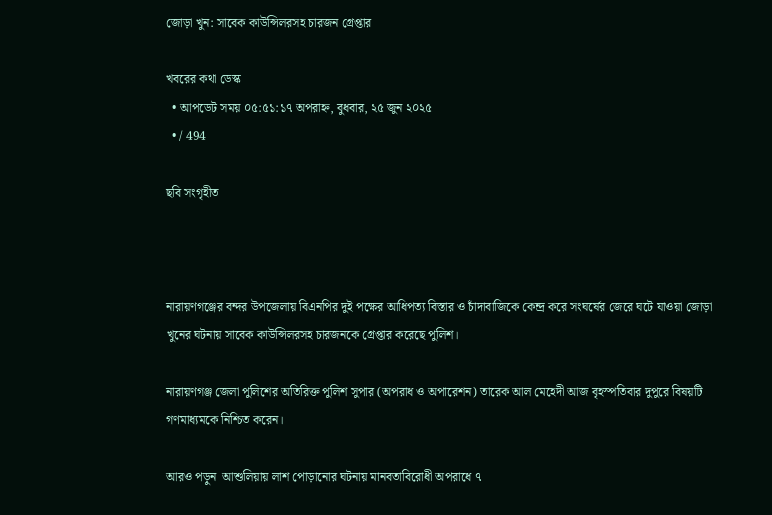জোড়া খুন: সাবেক কাউন্সিলরসহ চারজন গ্রেপ্তার

খবরের কথা ডেস্ক
  • আপডেট সময় ০৫:৫১:১৭ অপরাহ্ন, বুধবার, ২৫ জুন ২০২৫
  • / 494

ছবি সংগৃহীত



নারায়ণগঞ্জের বন্দর উপজেলায় বিএনপির দুই পক্ষের আধিপত্য বিস্তার ও চাঁদাবাজিকে কেন্দ্র করে সংঘর্ষের জেরে ঘটে যাওয়া জোড়া খুনের ঘটনায় সাবেক কাউন্সিলরসহ চারজনকে গ্রেপ্তার করেছে পুলিশ।

নারায়ণগঞ্জ জেলা পুলিশের অতিরিক্ত পুলিশ সুপার (অপরাধ ও অপারেশন) তারেক আল মেহেদী আজ বৃহস্পতিবার দুপুরে বিষয়টি গণমাধ্যমকে নিশ্চিত করেন।

আরও পড়ুন  আশুলিয়ায় লাশ পোড়ানোর ঘটনায় মানবতাবিরোধী অপরাধে ৭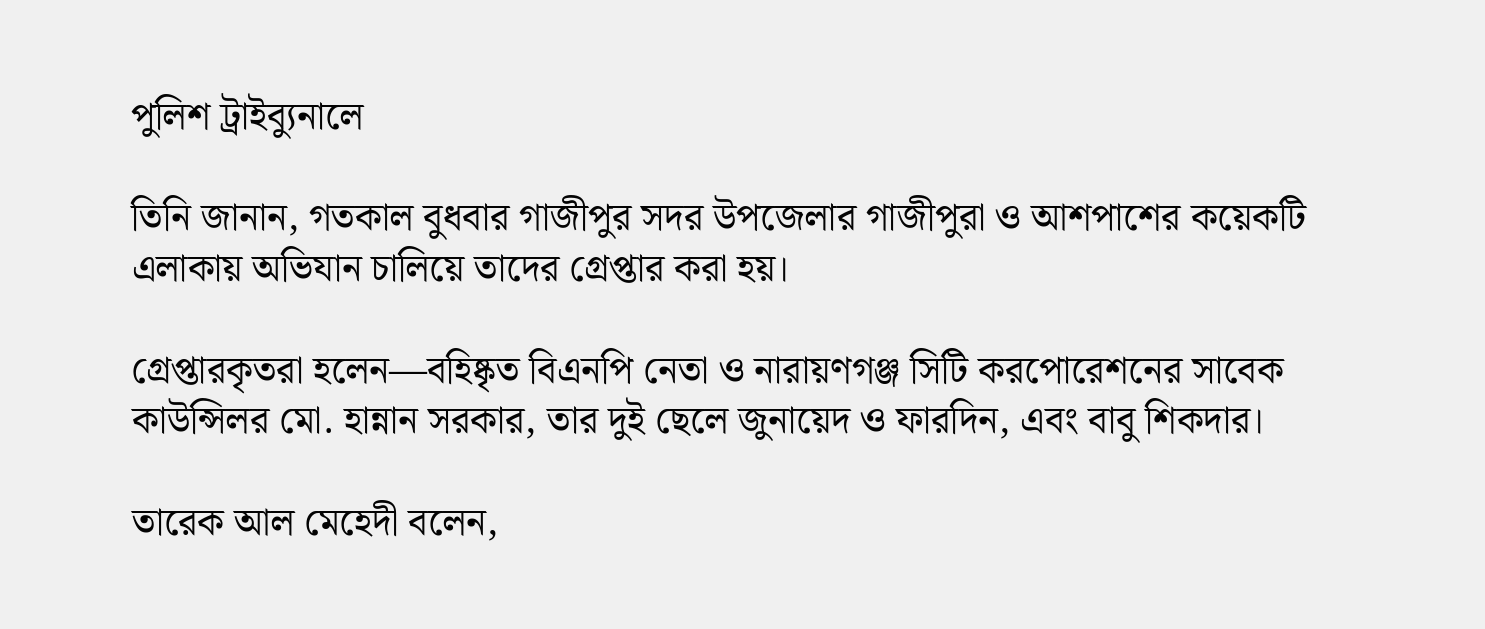পুলিশ ট্রাইব্যুনালে

তিনি জানান, গতকাল বুধবার গাজীপুর সদর উপজেলার গাজীপুরা ও আশপাশের কয়েকটি এলাকায় অভিযান চালিয়ে তাদের গ্রেপ্তার করা হয়।

গ্রেপ্তারকৃতরা হলেন—বহিষ্কৃত বিএনপি নেতা ও নারায়ণগঞ্জ সিটি করপোরেশনের সাবেক কাউন্সিলর মো. হান্নান সরকার, তার দুই ছেলে জুনায়েদ ও ফারদিন, এবং বাবু শিকদার।

তারেক আল মেহেদী বলেন,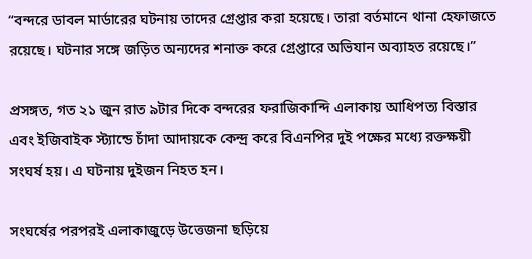“বন্দরে ডাবল মার্ডারের ঘটনায় তাদের গ্রেপ্তার করা হয়েছে। তারা বর্তমানে থানা হেফাজতে রয়েছে। ঘটনার সঙ্গে জড়িত অন্যদের শনাক্ত করে গ্রেপ্তারে অভিযান অব্যাহত রয়েছে।”

প্রসঙ্গত, গত ২১ জুন রাত ৯টার দিকে বন্দরের ফরাজিকান্দি এলাকায় আধিপত্য বিস্তার এবং ইজিবাইক স্ট্যান্ডে চাঁদা আদায়কে কেন্দ্র করে বিএনপির দুই পক্ষের মধ্যে রক্তক্ষয়ী সংঘর্ষ হয়। এ ঘটনায় দুইজন নিহত হন।

সংঘর্ষের পরপরই এলাকাজুড়ে উত্তেজনা ছড়িয়ে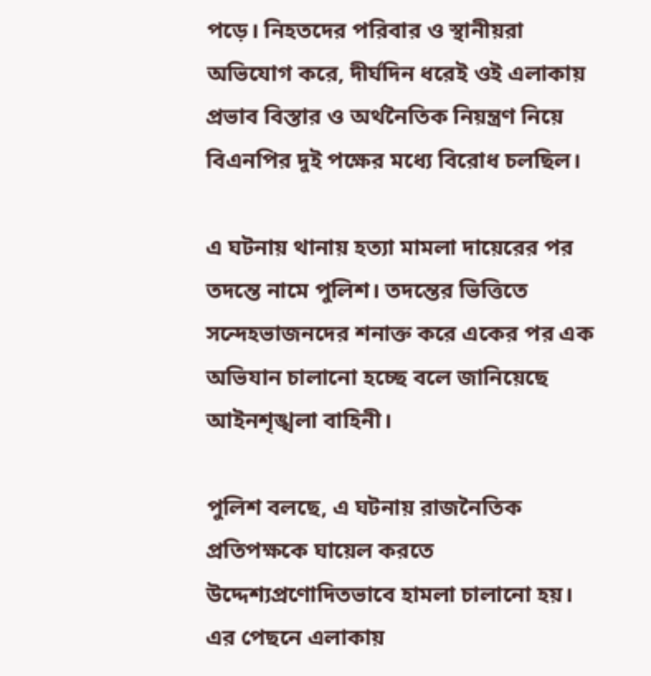পড়ে। নিহতদের পরিবার ও স্থানীয়রা অভিযোগ করে, দীর্ঘদিন ধরেই ওই এলাকায় প্রভাব বিস্তার ও অর্থনৈতিক নিয়ন্ত্রণ নিয়ে বিএনপির দুই পক্ষের মধ্যে বিরোধ চলছিল।

এ ঘটনায় থানায় হত্যা মামলা দায়েরের পর তদন্তে নামে পুলিশ। তদন্তের ভিত্তিতে সন্দেহভাজনদের শনাক্ত করে একের পর এক অভিযান চালানো হচ্ছে বলে জানিয়েছে আইনশৃঙ্খলা বাহিনী।

পুলিশ বলছে, এ ঘটনায় রাজনৈতিক প্রতিপক্ষকে ঘায়েল করতে উদ্দেশ্যপ্রণোদিতভাবে হামলা চালানো হয়। এর পেছনে এলাকায়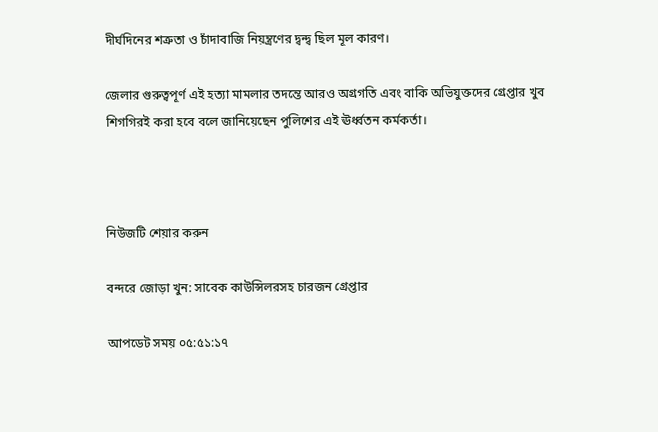দীর্ঘদিনের শত্রুতা ও চাঁদাবাজি নিয়ন্ত্রণের দ্বন্দ্ব ছিল মূল কারণ।

জেলার গুরুত্বপূর্ণ এই হত্যা মামলার তদন্তে আরও অগ্রগতি এবং বাকি অভিযুক্তদের গ্রেপ্তার খুব শিগগিরই করা হবে বলে জানিয়েছেন পুলিশের এই ঊর্ধ্বতন কর্মকর্তা।



নিউজটি শেয়ার করুন

বন্দরে জোড়া খুন: সাবেক কাউন্সিলরসহ চারজন গ্রেপ্তার

আপডেট সময় ০৫:৫১:১৭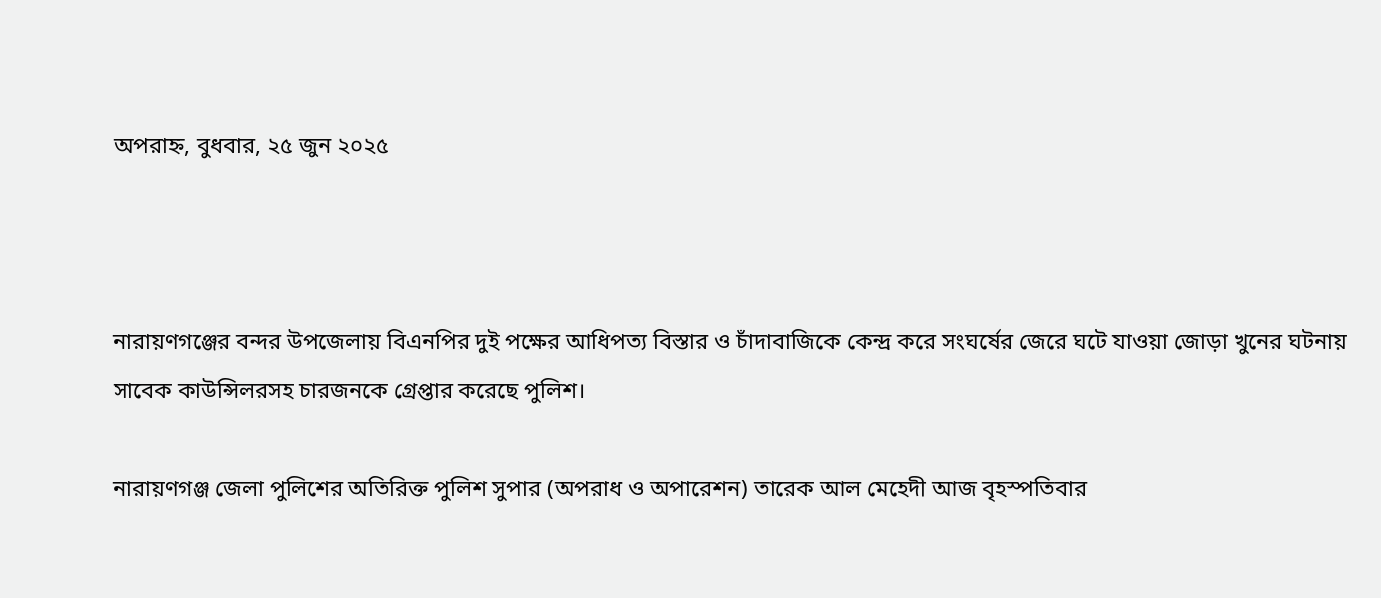অপরাহ্ন, বুধবার, ২৫ জুন ২০২৫



নারায়ণগঞ্জের বন্দর উপজেলায় বিএনপির দুই পক্ষের আধিপত্য বিস্তার ও চাঁদাবাজিকে কেন্দ্র করে সংঘর্ষের জেরে ঘটে যাওয়া জোড়া খুনের ঘটনায় সাবেক কাউন্সিলরসহ চারজনকে গ্রেপ্তার করেছে পুলিশ।

নারায়ণগঞ্জ জেলা পুলিশের অতিরিক্ত পুলিশ সুপার (অপরাধ ও অপারেশন) তারেক আল মেহেদী আজ বৃহস্পতিবার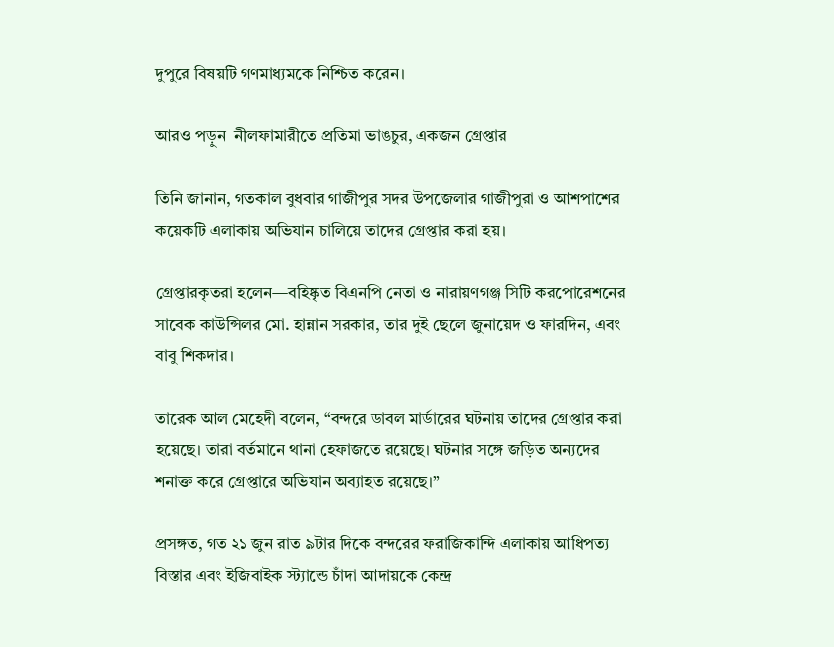দুপুরে বিষয়টি গণমাধ্যমকে নিশ্চিত করেন।

আরও পড়ুন  নীলফামারীতে প্রতিমা ভাঙচুর, একজন গ্রেপ্তার

তিনি জানান, গতকাল বুধবার গাজীপুর সদর উপজেলার গাজীপুরা ও আশপাশের কয়েকটি এলাকায় অভিযান চালিয়ে তাদের গ্রেপ্তার করা হয়।

গ্রেপ্তারকৃতরা হলেন—বহিষ্কৃত বিএনপি নেতা ও নারায়ণগঞ্জ সিটি করপোরেশনের সাবেক কাউন্সিলর মো. হান্নান সরকার, তার দুই ছেলে জুনায়েদ ও ফারদিন, এবং বাবু শিকদার।

তারেক আল মেহেদী বলেন, “বন্দরে ডাবল মার্ডারের ঘটনায় তাদের গ্রেপ্তার করা হয়েছে। তারা বর্তমানে থানা হেফাজতে রয়েছে। ঘটনার সঙ্গে জড়িত অন্যদের শনাক্ত করে গ্রেপ্তারে অভিযান অব্যাহত রয়েছে।”

প্রসঙ্গত, গত ২১ জুন রাত ৯টার দিকে বন্দরের ফরাজিকান্দি এলাকায় আধিপত্য বিস্তার এবং ইজিবাইক স্ট্যান্ডে চাঁদা আদায়কে কেন্দ্র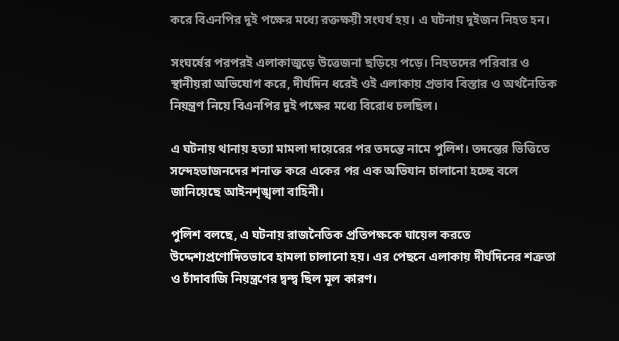করে বিএনপির দুই পক্ষের মধ্যে রক্তক্ষয়ী সংঘর্ষ হয়। এ ঘটনায় দুইজন নিহত হন।

সংঘর্ষের পরপরই এলাকাজুড়ে উত্তেজনা ছড়িয়ে পড়ে। নিহতদের পরিবার ও স্থানীয়রা অভিযোগ করে, দীর্ঘদিন ধরেই ওই এলাকায় প্রভাব বিস্তার ও অর্থনৈতিক নিয়ন্ত্রণ নিয়ে বিএনপির দুই পক্ষের মধ্যে বিরোধ চলছিল।

এ ঘটনায় থানায় হত্যা মামলা দায়েরের পর তদন্তে নামে পুলিশ। তদন্তের ভিত্তিতে সন্দেহভাজনদের শনাক্ত করে একের পর এক অভিযান চালানো হচ্ছে বলে জানিয়েছে আইনশৃঙ্খলা বাহিনী।

পুলিশ বলছে, এ ঘটনায় রাজনৈতিক প্রতিপক্ষকে ঘায়েল করতে উদ্দেশ্যপ্রণোদিতভাবে হামলা চালানো হয়। এর পেছনে এলাকায় দীর্ঘদিনের শত্রুতা ও চাঁদাবাজি নিয়ন্ত্রণের দ্বন্দ্ব ছিল মূল কারণ।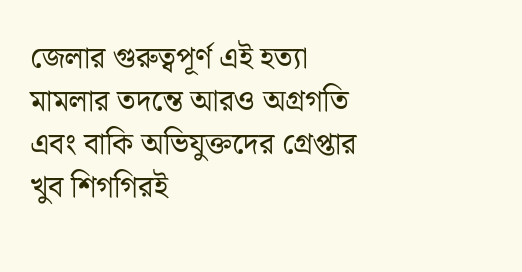জেলার গুরুত্বপূর্ণ এই হত্যা মামলার তদন্তে আরও অগ্রগতি এবং বাকি অভিযুক্তদের গ্রেপ্তার খুব শিগগিরই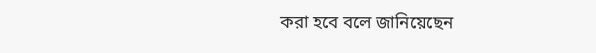করা হবে বলে জানিয়েছেন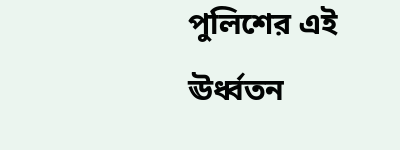পুলিশের এই ঊর্ধ্বতন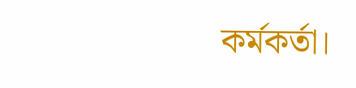কর্মকর্তা।